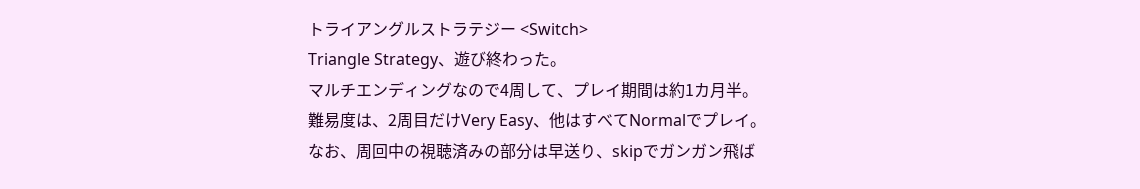トライアングルストラテジー <Switch>
Triangle Strategy、遊び終わった。
マルチエンディングなので4周して、プレイ期間は約1カ月半。
難易度は、2周目だけVery Easy、他はすべてNormalでプレイ。
なお、周回中の視聴済みの部分は早送り、skipでガンガン飛ば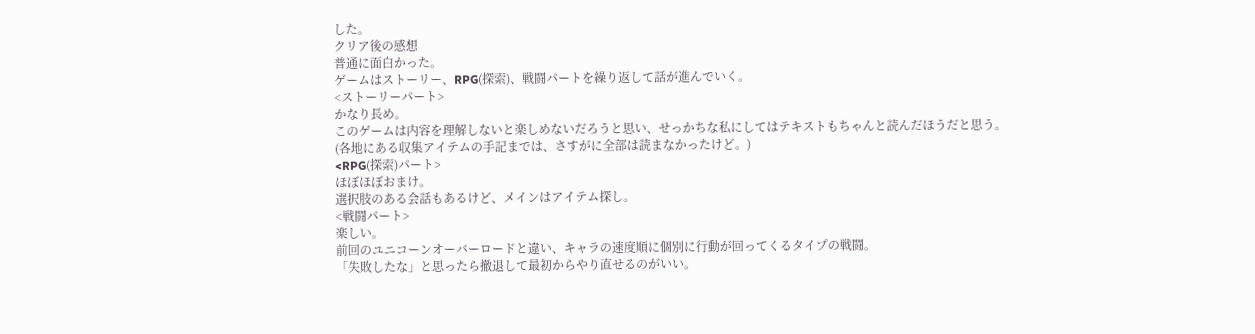した。
クリア後の感想
普通に面白かった。
ゲームはストーリー、RPG(探索)、戦闘パートを繰り返して話が進んでいく。
<ストーリーパート>
かなり長め。
このゲームは内容を理解しないと楽しめないだろうと思い、せっかちな私にしてはテキストもちゃんと読んだほうだと思う。
(各地にある収集アイテムの手記までは、さすがに全部は読まなかったけど。)
<RPG(探索)パート>
ほぼほぼおまけ。
選択肢のある会話もあるけど、メインはアイテム探し。
<戦闘パート>
楽しい。
前回のユニコーンオーバーロードと違い、キャラの速度順に個別に行動が回ってくるタイプの戦闘。
「失敗したな」と思ったら撤退して最初からやり直せるのがいい。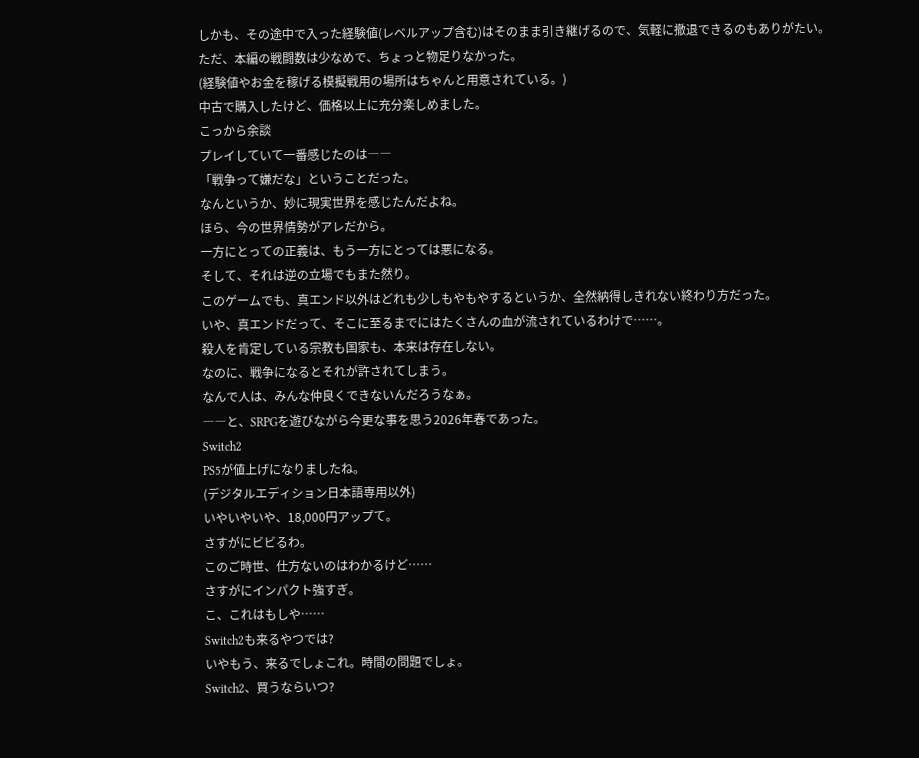しかも、その途中で入った経験値(レベルアップ含む)はそのまま引き継げるので、気軽に撤退できるのもありがたい。
ただ、本編の戦闘数は少なめで、ちょっと物足りなかった。
(経験値やお金を稼げる模擬戦用の場所はちゃんと用意されている。)
中古で購入したけど、価格以上に充分楽しめました。
こっから余談
プレイしていて一番感じたのは――
「戦争って嫌だな」ということだった。
なんというか、妙に現実世界を感じたんだよね。
ほら、今の世界情勢がアレだから。
一方にとっての正義は、もう一方にとっては悪になる。
そして、それは逆の立場でもまた然り。
このゲームでも、真エンド以外はどれも少しもやもやするというか、全然納得しきれない終わり方だった。
いや、真エンドだって、そこに至るまでにはたくさんの血が流されているわけで……。
殺人を肯定している宗教も国家も、本来は存在しない。
なのに、戦争になるとそれが許されてしまう。
なんで人は、みんな仲良くできないんだろうなぁ。
――と、SRPGを遊びながら今更な事を思う2026年春であった。
Switch2
PS5が値上げになりましたね。
(デジタルエディション日本語専用以外)
いやいやいや、18,000円アップて。
さすがにビビるわ。
このご時世、仕方ないのはわかるけど……
さすがにインパクト強すぎ。
こ、これはもしや……
Switch2も来るやつでは?
いやもう、来るでしょこれ。時間の問題でしょ。
Switch2、買うならいつ?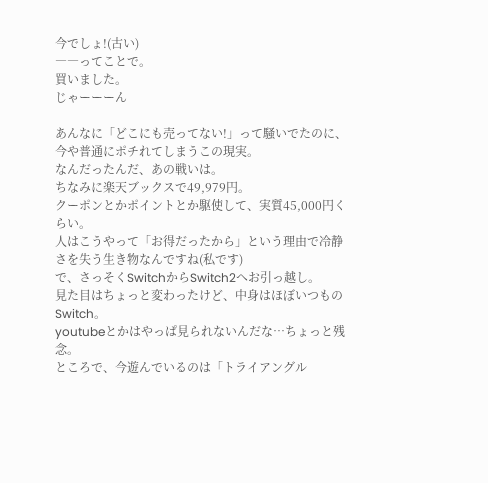今でしょ!(古い)
――ってことで。
買いました。
じゃーーーん

あんなに「どこにも売ってない!」って騒いでたのに、今や普通にポチれてしまうこの現実。
なんだったんだ、あの戦いは。
ちなみに楽天ブックスで49,979円。
クーポンとかポイントとか駆使して、実質45,000円くらい。
人はこうやって「お得だったから」という理由で冷静さを失う生き物なんですね(私です)
で、さっそくSwitchからSwitch2へお引っ越し。
見た目はちょっと変わったけど、中身はほぼいつものSwitch。
youtubeとかはやっぱ見られないんだな…ちょっと残念。
ところで、今遊んでいるのは「トライアングル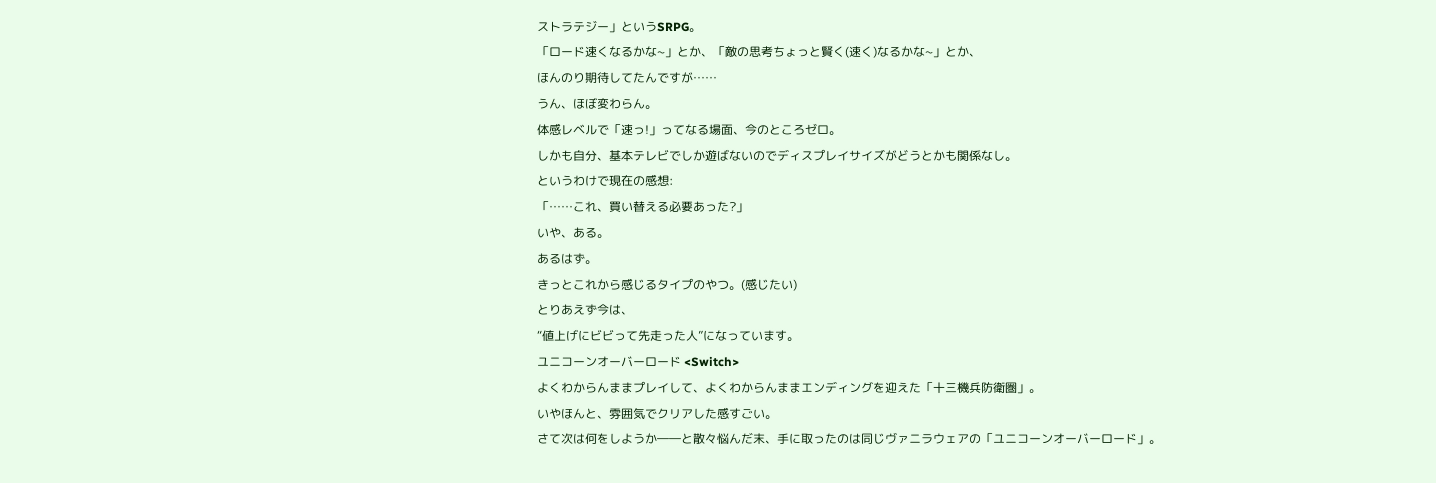ストラテジー」というSRPG。
「ロード速くなるかな~」とか、「敵の思考ちょっと賢く(速く)なるかな~」とか、
ほんのり期待してたんですが……
うん、ほぼ変わらん。
体感レベルで「速っ!」ってなる場面、今のところゼロ。
しかも自分、基本テレビでしか遊ばないのでディスプレイサイズがどうとかも関係なし。
というわけで現在の感想:
「……これ、買い替える必要あった?」
いや、ある。
あるはず。
きっとこれから感じるタイプのやつ。(感じたい)
とりあえず今は、
“値上げにビビって先走った人”になっています。
ユニコーンオーバーロード <Switch>
よくわからんままプレイして、よくわからんままエンディングを迎えた「十三機兵防衛圏」。
いやほんと、雰囲気でクリアした感すごい。
さて次は何をしようか――と散々悩んだ末、手に取ったのは同じヴァニラウェアの「ユニコーンオーバーロード」。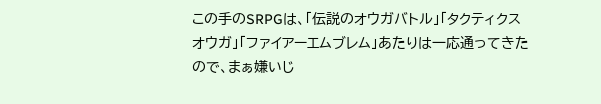この手のSRPGは、「伝説のオウガバトル」「タクティクスオウガ」「ファイアーエムブレム」あたりは一応通ってきたので、まぁ嫌いじ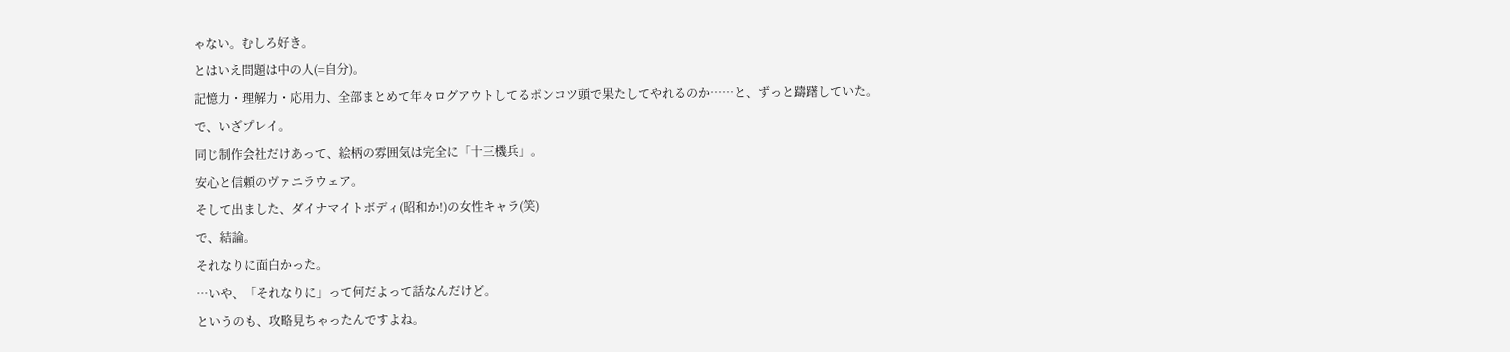ゃない。むしろ好き。
とはいえ問題は中の人(=自分)。
記憶力・理解力・応用力、全部まとめて年々ログアウトしてるポンコツ頭で果たしてやれるのか……と、ずっと躊躇していた。
で、いざプレイ。
同じ制作会社だけあって、絵柄の雰囲気は完全に「十三機兵」。
安心と信頼のヴァニラウェア。
そして出ました、ダイナマイトボディ(昭和か!)の女性キャラ(笑)
で、結論。
それなりに面白かった。
…いや、「それなりに」って何だよって話なんだけど。
というのも、攻略見ちゃったんですよね。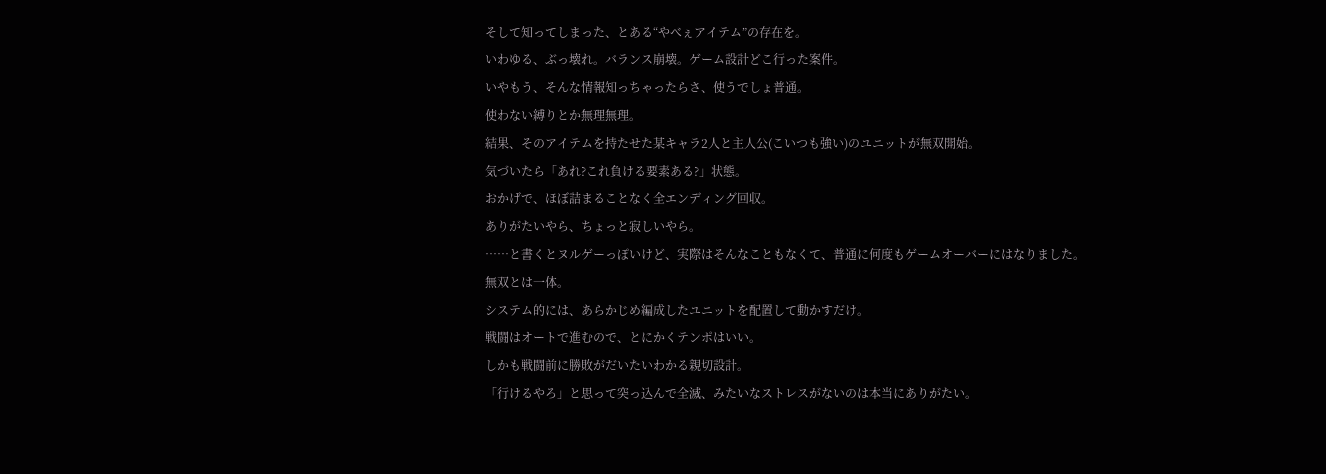そして知ってしまった、とある“やべぇアイテム”の存在を。
いわゆる、ぶっ壊れ。バランス崩壊。ゲーム設計どこ行った案件。
いやもう、そんな情報知っちゃったらさ、使うでしょ普通。
使わない縛りとか無理無理。
結果、そのアイテムを持たせた某キャラ2人と主人公(こいつも強い)のユニットが無双開始。
気づいたら「あれ?これ負ける要素ある?」状態。
おかげで、ほぼ詰まることなく全エンディング回収。
ありがたいやら、ちょっと寂しいやら。
……と書くとヌルゲーっぽいけど、実際はそんなこともなくて、普通に何度もゲームオーバーにはなりました。
無双とは一体。
システム的には、あらかじめ編成したユニットを配置して動かすだけ。
戦闘はオートで進むので、とにかくテンポはいい。
しかも戦闘前に勝敗がだいたいわかる親切設計。
「行けるやろ」と思って突っ込んで全滅、みたいなストレスがないのは本当にありがたい。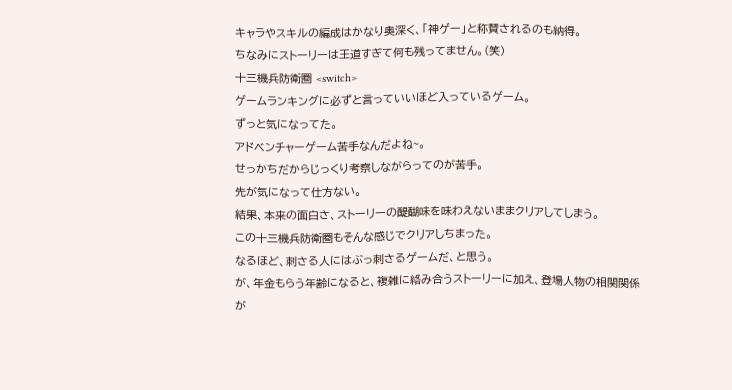キャラやスキルの編成はかなり奥深く、「神ゲー」と称賛されるのも納得。
ちなみにストーリーは王道すぎて何も残ってません。(笑)
十三機兵防衛圏 <switch>
ゲームランキングに必ずと言っていいほど入っているゲーム。
ずっと気になってた。
アドベンチャーゲーム苦手なんだよね~。
せっかちだからじっくり考察しながらってのが苦手。
先が気になって仕方ない。
結果、本来の面白さ、ストーリーの醍醐味を味わえないままクリアしてしまう。
この十三機兵防衛圏もそんな感じでクリアしちまった。
なるほど、刺さる人にはぶっ刺さるゲームだ、と思う。
が、年金もらう年齢になると、複雑に絡み合うストーリーに加え、登場人物の相関関係が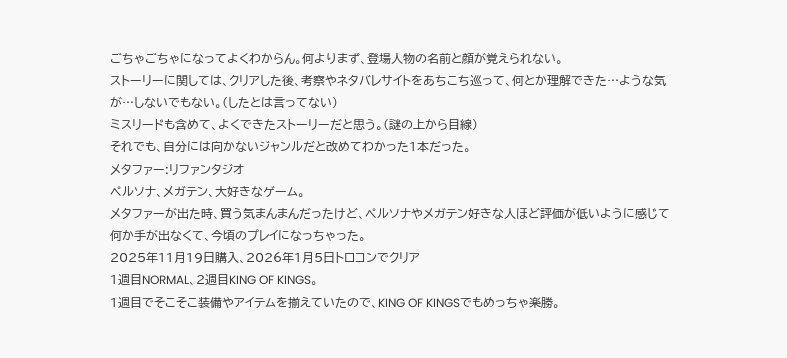ごちゃごちゃになってよくわからん。何よりまず、登場人物の名前と顔が覚えられない。
ストーリーに関しては、クリアした後、考察やネタバレサイトをあちこち巡って、何とか理解できた…ような気が…しないでもない。(したとは言ってない)
ミスリードも含めて、よくできたストーリーだと思う。(謎の上から目線)
それでも、自分には向かないジャンルだと改めてわかった1本だった。
メタファー:リファンタジオ
ペルソナ、メガテン、大好きなゲーム。
メタファーが出た時、買う気まんまんだったけど、ペルソナやメガテン好きな人ほど評価が低いように感じて何か手が出なくて、今頃のプレイになっちゃった。
2025年11月19日購入、2026年1月5日トロコンでクリア
1週目NORMAL、2週目KING OF KINGS。
1週目でそこそこ装備やアイテムを揃えていたので、KING OF KINGSでもめっちゃ楽勝。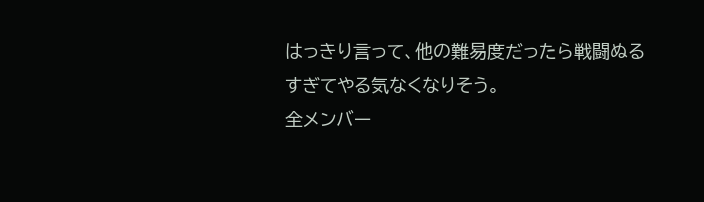はっきり言って、他の難易度だったら戦闘ぬるすぎてやる気なくなりそう。
全メンバー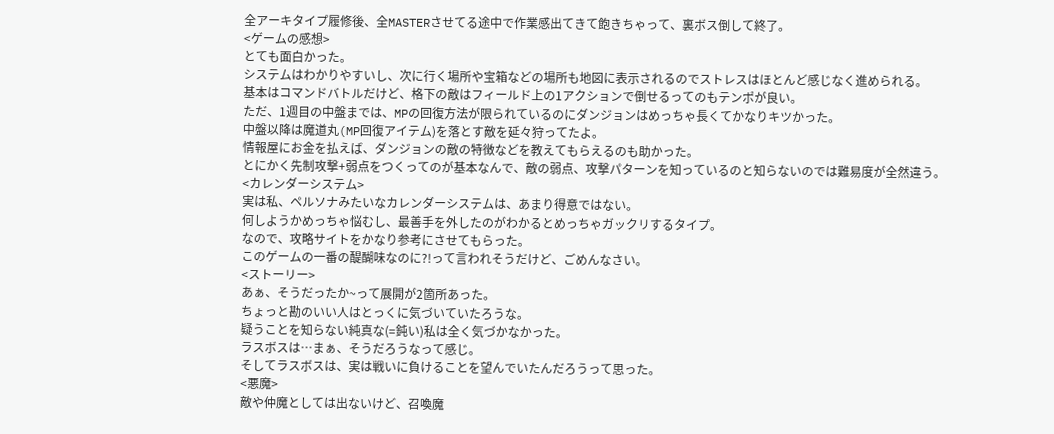全アーキタイプ履修後、全MASTERさせてる途中で作業感出てきて飽きちゃって、裏ボス倒して終了。
<ゲームの感想>
とても面白かった。
システムはわかりやすいし、次に行く場所や宝箱などの場所も地図に表示されるのでストレスはほとんど感じなく進められる。
基本はコマンドバトルだけど、格下の敵はフィールド上の1アクションで倒せるってのもテンポが良い。
ただ、1週目の中盤までは、MPの回復方法が限られているのにダンジョンはめっちゃ長くてかなりキツかった。
中盤以降は魔道丸(MP回復アイテム)を落とす敵を延々狩ってたよ。
情報屋にお金を払えば、ダンジョンの敵の特徴などを教えてもらえるのも助かった。
とにかく先制攻撃+弱点をつくってのが基本なんで、敵の弱点、攻撃パターンを知っているのと知らないのでは難易度が全然違う。
<カレンダーシステム>
実は私、ペルソナみたいなカレンダーシステムは、あまり得意ではない。
何しようかめっちゃ悩むし、最善手を外したのがわかるとめっちゃガックリするタイプ。
なので、攻略サイトをかなり参考にさせてもらった。
このゲームの一番の醍醐味なのに?!って言われそうだけど、ごめんなさい。
<ストーリー>
あぁ、そうだったか~って展開が2箇所あった。
ちょっと勘のいい人はとっくに気づいていたろうな。
疑うことを知らない純真な(=鈍い)私は全く気づかなかった。
ラスボスは…まぁ、そうだろうなって感じ。
そしてラスボスは、実は戦いに負けることを望んでいたんだろうって思った。
<悪魔>
敵や仲魔としては出ないけど、召喚魔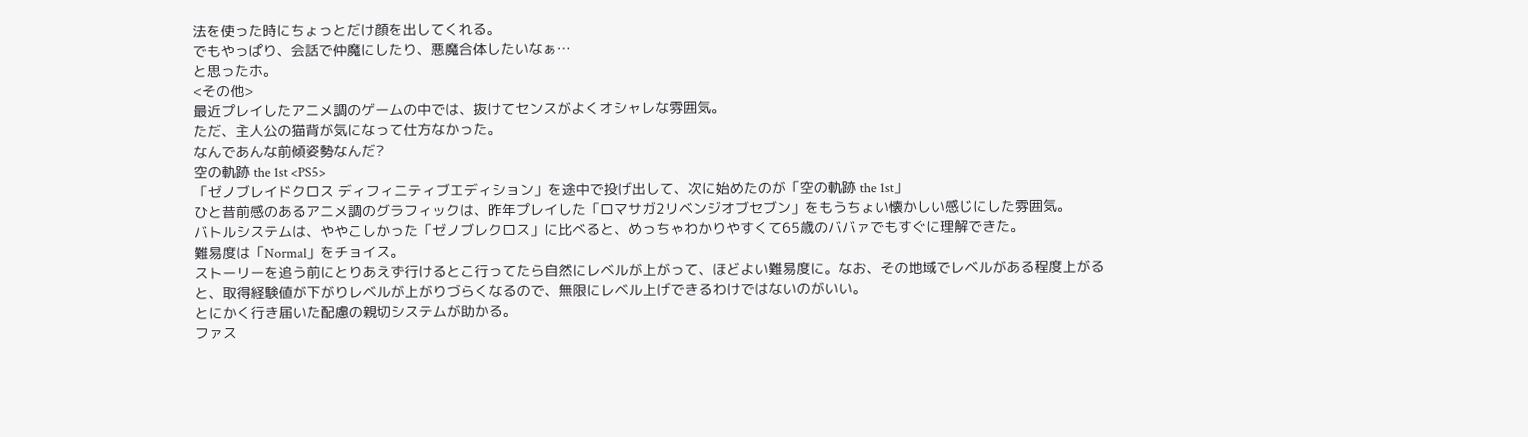法を使った時にちょっとだけ顔を出してくれる。
でもやっぱり、会話で仲魔にしたり、悪魔合体したいなぁ…
と思ったホ。
<その他>
最近プレイしたアニメ調のゲームの中では、抜けてセンスがよくオシャレな雰囲気。
ただ、主人公の猫背が気になって仕方なかった。
なんであんな前傾姿勢なんだ?
空の軌跡 the 1st <PS5>
「ゼノブレイドクロス ディフィニティブエディション」を途中で投げ出して、次に始めたのが「空の軌跡 the 1st」
ひと昔前感のあるアニメ調のグラフィックは、昨年プレイした「ロマサガ2リベンジオブセブン」をもうちょい懐かしい感じにした雰囲気。
バトルシステムは、ややこしかった「ゼノブレクロス」に比べると、めっちゃわかりやすくて65歳のババァでもすぐに理解できた。
難易度は「Normal」をチョイス。
ストーリーを追う前にとりあえず行けるとこ行ってたら自然にレベルが上がって、ほどよい難易度に。なお、その地域でレベルがある程度上がると、取得経験値が下がりレベルが上がりづらくなるので、無限にレベル上げできるわけではないのがいい。
とにかく行き届いた配慮の親切システムが助かる。
ファス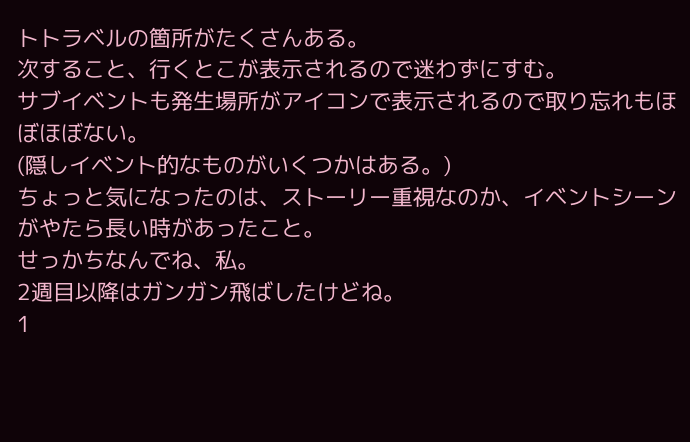トトラベルの箇所がたくさんある。
次すること、行くとこが表示されるので迷わずにすむ。
サブイベントも発生場所がアイコンで表示されるので取り忘れもほぼほぼない。
(隠しイベント的なものがいくつかはある。)
ちょっと気になったのは、ストーリー重視なのか、イベントシーンがやたら長い時があったこと。
せっかちなんでね、私。
2週目以降はガンガン飛ばしたけどね。
1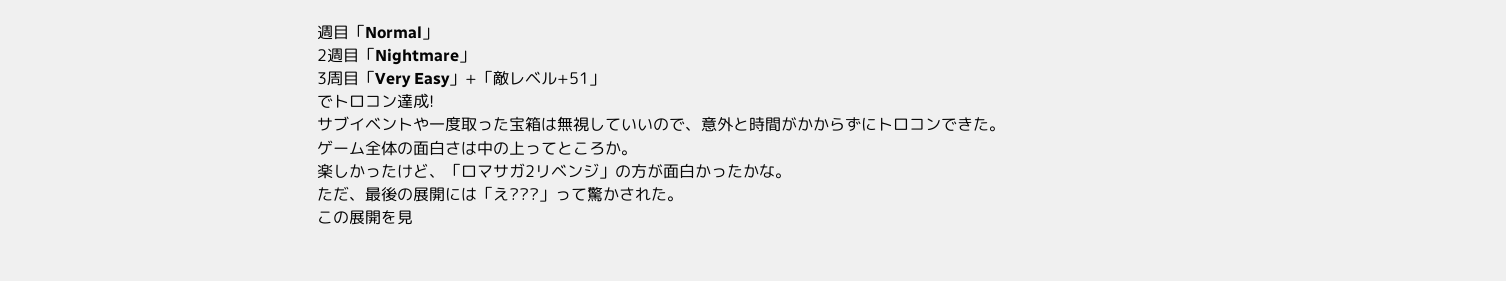週目「Normal」
2週目「Nightmare」
3周目「Very Easy」+「敵レベル+51」
でトロコン達成!
サブイベントや一度取った宝箱は無視していいので、意外と時間がかからずにトロコンできた。
ゲーム全体の面白さは中の上ってところか。
楽しかったけど、「ロマサガ2リベンジ」の方が面白かったかな。
ただ、最後の展開には「え???」って驚かされた。
この展開を見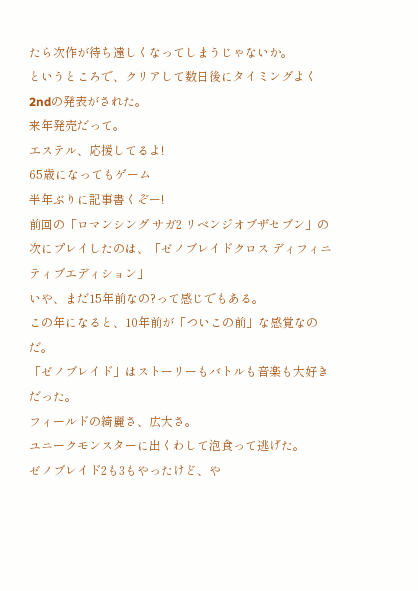たら次作が待ち遠しくなってしまうじゃないか。
というところで、クリアして数日後にタイミングよく2ndの発表がされた。
来年発売だって。
エステル、応援してるよ!
65歳になってもゲーム
半年ぶりに記事書くぞー!
前回の「ロマンシング サガ2 リベンジオブザセブン」の次にプレイしたのは、「ゼノブレイドクロス ディフィニティブエディション」
いや、まだ15年前なの?って感じでもある。
この年になると、10年前が「ついこの前」な感覚なのだ。
「ゼノブレイド」はストーリーもバトルも音楽も大好きだった。
フィールドの綺麗さ、広大さ。
ユニークモンスターに出くわして泡食って逃げた。
ゼノブレイド2も3もやったけど、や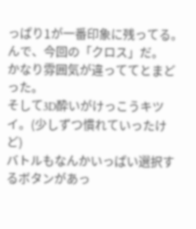っぱり1が一番印象に残ってる。
んで、今回の「クロス」だ。
かなり雰囲気が違っててとまどった。
そして3D酔いがけっこうキツイ。(少しずつ慣れていったけど)
バトルもなんかいっぱい選択するボタンがあっ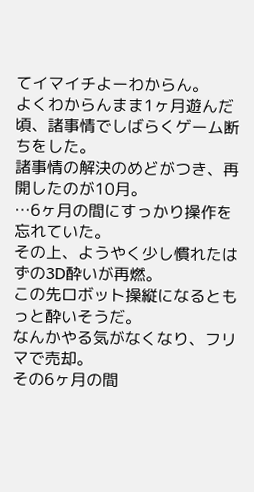てイマイチよーわからん。
よくわからんまま1ヶ月遊んだ頃、諸事情でしばらくゲーム断ちをした。
諸事情の解決のめどがつき、再開したのが10月。
…6ヶ月の間にすっかり操作を忘れていた。
その上、ようやく少し慣れたはずの3D酔いが再燃。
この先ロボット操縦になるともっと酔いそうだ。
なんかやる気がなくなり、フリマで売却。
その6ヶ月の間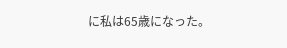に私は65歳になった。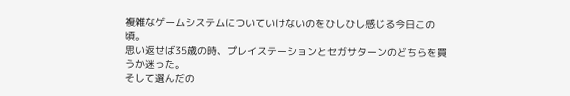複雑なゲームシステムについていけないのをひしひし感じる今日この頃。
思い返せば35歳の時、プレイステーションとセガサターンのどちらを買うか迷った。
そして選んだの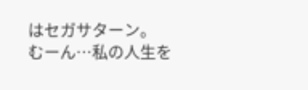はセガサターン。
むーん…私の人生を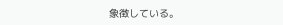象徴している。